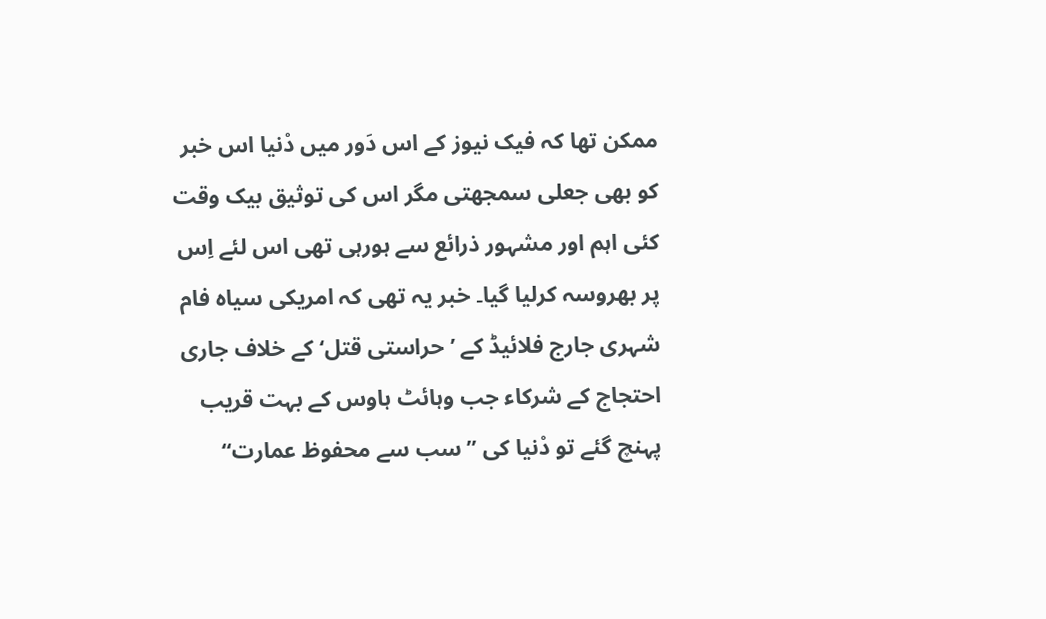ممکن تھا کہ فیک نیوز کے اس دَور میں دْنیا اس خبر کو بھی جعلی سمجھتی مگر اس کی توثیق بیک وقت کئی اہم اور مشہور ذرائع سے ہورہی تھی اس لئے اِس پر بھروسہ کرلیا گیا۔ خبر یہ تھی کہ امریکی سیاہ فام شہری جارج فلائیڈ کے ’حراستی قتل‘ کے خلاف جاری احتجاج کے شرکاء جب وہائٹ ہاوس کے بہت قریب پہنچ گئے تو دْنیا کی ’’سب سے محفوظ عمارت‘‘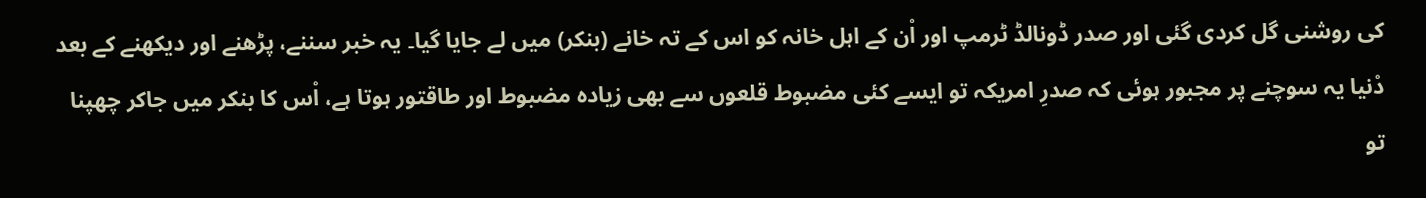کی روشنی گل کردی گئی اور صدر ڈونالڈ ٹرمپ اور اْن کے اہل خانہ کو اس کے تہ خانے (بنکر) میں لے جایا گیا۔ یہ خبر سننے، پڑھنے اور دیکھنے کے بعد دْنیا یہ سوچنے پر مجبور ہوئی کہ صدرِ امریکہ تو ایسے کئی مضبوط قلعوں سے بھی زیادہ مضبوط اور طاقتور ہوتا ہے، اْس کا بنکر میں جاکر چھپنا تو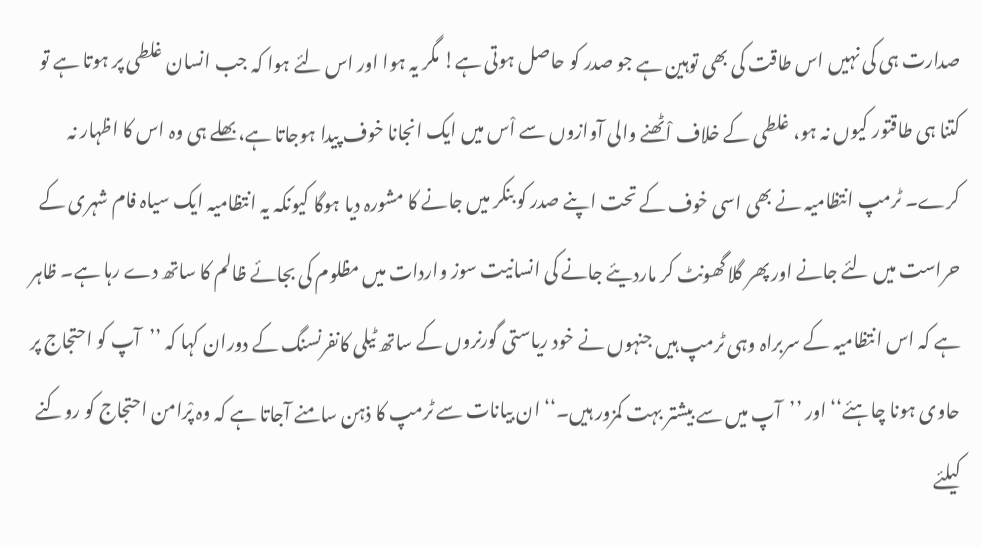صدارت ہی کی نہیں اس طاقت کی بھی توہین ہے جو صدر کو حاصل ہوتی ہے! مگر یہ ہوا اور اس لئے ہوا کہ جب انسان غلطی پر ہوتا ہے تو کتنا ہی طاقتور کیوں نہ ہو، غلطی کے خلاف اْٹھنے والی آوازوں سے اْس میں ایک انجانا خوف پیدا ہوجاتا ہے،بھلے ہی وہ اس کا اظہار نہ کرے۔ ٹرمپ انتظامیہ نے بھی اسی خوف کے تحت اپنے صدر کو بنکر میں جانے کا مشورہ دیا ہوگا کیونکہ یہ انتظامیہ ایک سیاہ فام شہری کے حراست میں لئے جانے اور پھر گلا گھونٹ کر ماردیئے جانے کی انسانیت سوز واردات میں مظلوم کی بجائے ظالم کا ساتھ دے رہا ہے۔ ظاہر ہے کہ اس انتظامیہ کے سربراہ وہی ٹرمپ ہیں جنہوں نے خود ریاستی گورنروں کے ساتھ ٹیلی کانفرنسنگ کے دوران کہا کہ ’’آپ کو احتجاج پر حاوی ہونا چاہئے‘‘ اور ’’آپ میں سے بیشتر بہت کمزور ہیں۔‘‘ ان بیانات سے ٹرمپ کا ذہن سامنے آجاتا ہے کہ وہ پْرامن احتجاج کو روکنے کیلئے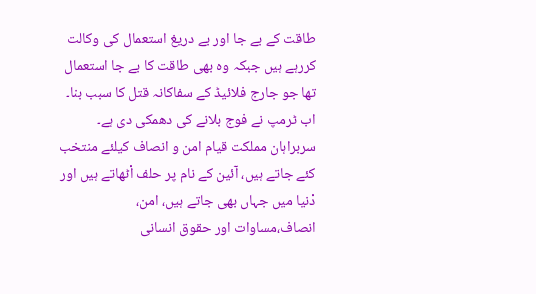طاقت کے بے جا اور بے دریغ استعمال کی وکالت کررہے ہیں جبکہ وہ بھی طاقت کا بے جا استعمال تھا جو جارج فلائیڈ کے سفاکانہ قتل کا سبب بنا۔ اب ٹرمپ نے فوج بلانے کی دھمکی دی ہے۔ سربراہان مملکت قیام امن و انصاف کیلئے منتخب کئے جاتے ہیں، آئین کے نام پر حلف اْٹھاتے ہیں اور دْنیا میں جہاں بھی جاتے ہیں، امن، انصاف،مساوات اور حقوق انسانی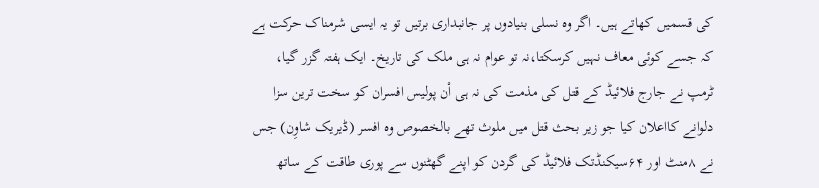کی قسمیں کھاتے ہیں۔ اگر وہ نسلی بنیادوں پر جانبداری برتیں تو یہ ایسی شرمناک حرکت ہے کہ جسے کوئی معاف نہیں کرسکتا،نہ تو عوام نہ ہی ملک کی تاریخ۔ ایک ہفتہ گزر گیا، ٹرمپ نے جارج فلائیڈ کے قتل کی مذمت کی نہ ہی اْن پولیس افسران کو سخت ترین سزا دلوانے کااعلان کیا جو زیر بحث قتل میں ملوث تھے بالخصوص وہ افسر (ڈیریک شاوِن) جس نے ۸منٹ اور ۶۴سیکنڈتک فلائیڈ کی گردن کو اپنے گھٹنوں سے پوری طاقت کے ساتھ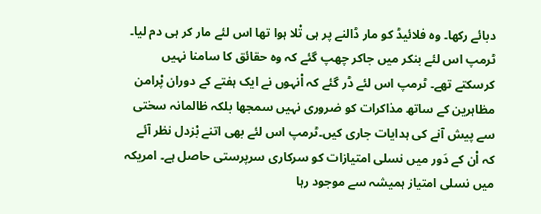دبائے رکھا۔ وہ فلائیڈ کو مار ڈالنے پر ہی تْلا ہوا تھا اس لئے مار کر ہی دم لیا۔ ٹرمپ اس لئے بنکر میں جاکر چھپ گئے کہ وہ حقائق کا سامنا نہیں کرسکتے تھے۔ ٹرمپ اس لئے ڈر گئے کہ اْنہوں نے ایک ہفتے کے دوران پْرامن مظاہرین کے ساتھ مذاکرات کو ضروری نہیں سمجھا بلکہ ظالمانہ سختی سے پیش آنے کی ہدایات جاری کیں۔ٹرمپ اس لئے بھی اتنے بْزدل نظر آئے کہ اْن کے دَور میں نسلی امتیازات کو سرکاری سرپرستی حاصل ہے۔ امریکہ میں نسلی امتیاز ہمیشہ سے موجود رہا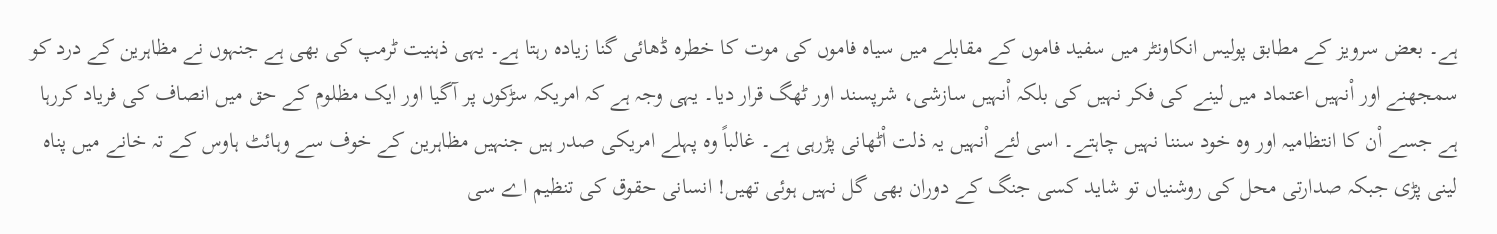ہے۔ بعض سرویز کے مطابق پولیس انکاونٹر میں سفید فاموں کے مقابلے میں سیاہ فاموں کی موت کا خطرہ ڈھائی گنا زیادہ رہتا ہے۔ یہی ذہنیت ٹرمپ کی بھی ہے جنہوں نے مظاہرین کے درد کو سمجھنے اور اْنہیں اعتماد میں لینے کی فکر نہیں کی بلکہ اْنہیں سازشی، شرپسند اور ٹھگ قرار دیا۔ یہی وجہ ہے کہ امریکہ سڑکوں پر آگیا اور ایک مظلوم کے حق میں انصاف کی فریاد کررہا ہے جسے اْن کا انتظامیہ اور وہ خود سننا نہیں چاہتے۔ اسی لئے اْنہیں یہ ذلت اْٹھانی پڑرہی ہے۔ غالباً وہ پہلے امریکی صدر ہیں جنہیں مظاہرین کے خوف سے وہائٹ ہاوس کے تہ خانے میں پناہ لینی پڑی جبکہ صدارتی محل کی روشنیاں تو شاید کسی جنگ کے دوران بھی گل نہیں ہوئی تھیں! انسانی حقوق کی تنظیم اے سی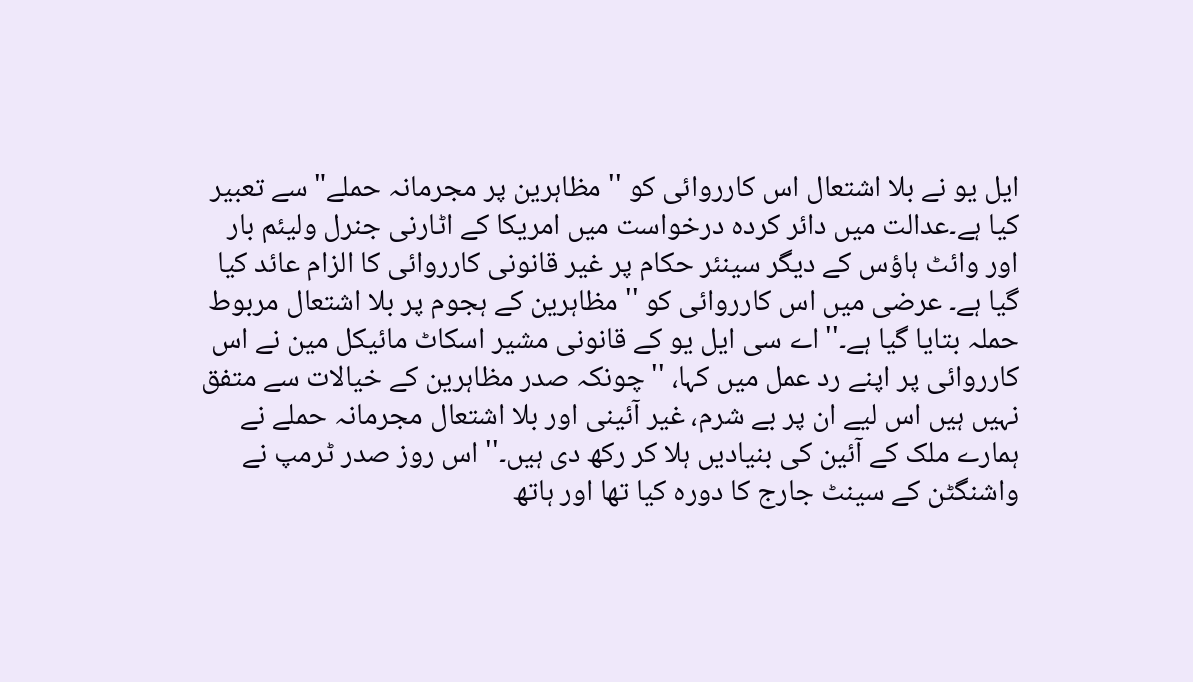ایل یو نے بلا اشتعال اس کارروائی کو ''مظاہرین پر مجرمانہ حملے"سے تعبیر کیا ہے۔عدالت میں دائر کردہ درخواست میں امریکا کے اٹارنی جنرل ولیئم بار اور وائٹ ہاؤس کے دیگر سینئر حکام پر غیر قانونی کارروائی کا الزام عائد کیا گیا ہے۔ عرضی میں اس کارروائی کو '' مظاہرین کے ہجوم پر بلا اشتعال مربوط حملہ بتایا گیا ہے۔''اے سی ایل یو کے قانونی مشیر اسکاٹ مائیکل مین نے اس کارروائی پر اپنے رد عمل میں کہا، ''چونکہ صدر مظاہرین کے خیالات سے متفق نہیں ہیں اس لیے ان پر بے شرم، غیر آئینی اور بلا اشتعال مجرمانہ حملے نے ہمارے ملک کے آئین کی بنیادیں ہلا کر رکھ دی ہیں۔'' اس روز صدر ٹرمپ نے واشنگٹن کے سینٹ جارج کا دورہ کیا تھا اور ہاتھ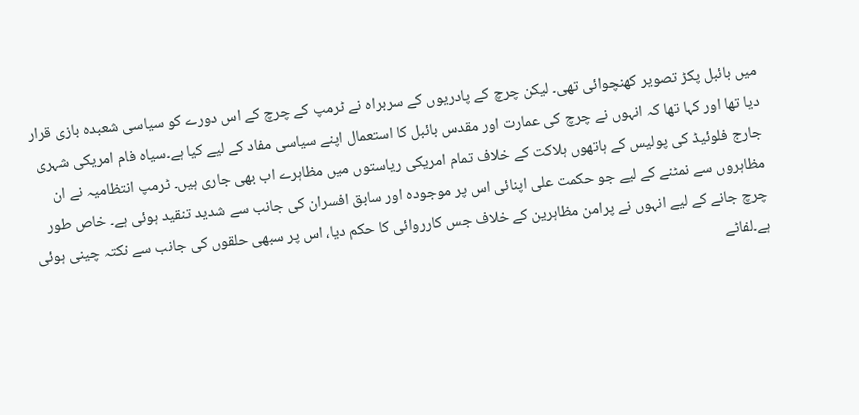میں بائبل پکڑ تصویر کھنچوائی تھی۔ لیکن چرچ کے پادریوں کے سربراہ نے ٹرمپ کے چرچ کے اس دورے کو سیاسی شعبدہ بازی قرار دیا تھا اور کہا تھا کہ انہوں نے چرچ کی عمارت اور مقدس بائبل کا استعمال اپنے سیاسی مفاد کے لیے کیا ہے۔سیاہ فام امریکی شہری جارج فلوئیڈ کی پولیس کے ہاتھوں ہلاکت کے خلاف تمام امریکی ریاستوں میں مظاہرے اب بھی جاری ہیں۔ ٹرمپ انتظامیہ نے ان مظاہروں سے نمٹنے کے لیے جو حکمت علی اپنائی اس پر موجودہ اور سابق افسران کی جانب سے شدید تنقید ہوئی ہے۔ خاص طور چرچ جانے کے لیے انہوں نے پرامن مظاہرین کے خلاف جس کارروائی کا حکم دیا، اس پر سبھی حلقوں کی جانب سے نکتہ چینی ہوئی ہے۔لفاٹے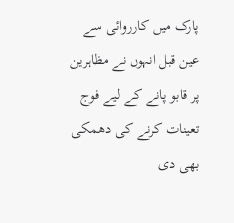پارک میں کارروائی سے عین قبل انہوں نے مظاہرین پر قابو پانے کے لیے فوج تعینات کرنے کی دھمکی بھی دی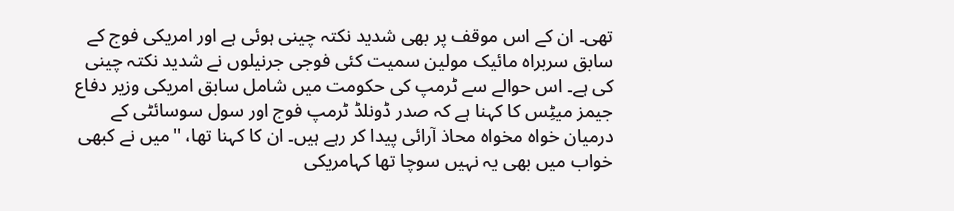تھی۔ ان کے اس موقف پر بھی شدید نکتہ چینی ہوئی ہے اور امریکی فوج کے سابق سربراہ مائیک مولین سمیت کئی فوجی جرنیلوں نے شدید نکتہ چینی کی ہے۔ اس حوالے سے ٹرمپ کی حکومت میں شامل سابق امریکی وزیر دفاع جیمز میٹِس کا کہنا ہے کہ صدر ڈونلڈ ٹرمپ فوج اور سول سوسائٹی کے درمیان خواہ مخواہ محاذ آرائی پیدا کر رہے ہیں۔ ان کا کہنا تھا، ''میں نے کبھی خواب میں بھی یہ نہیں سوچا تھا کہامریکی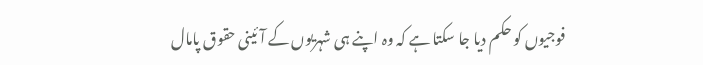فوجیوں کو حکم دیا جا سکتا ہے کہ وہ اپنے ہی شہریوں کے آئینی حقوق پامال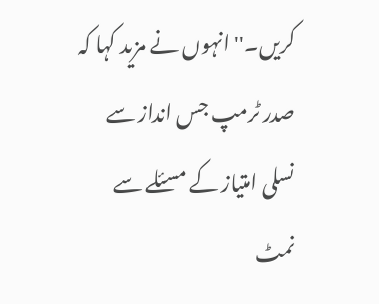کریں۔'' انہوں نے مزید کہا کہ صدر ٹرمپ جس انداز سے نسلی امتیاز کے مسئلے سے نمٹ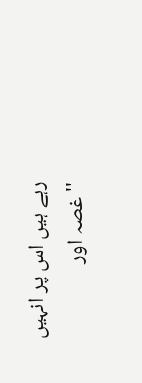رہے ہیں اس پر انہیں ''غصہ اور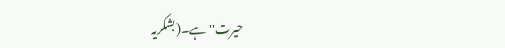حیرت'' ہے۔(بشکریہ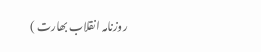روزنامہ انقلاب بھارت )